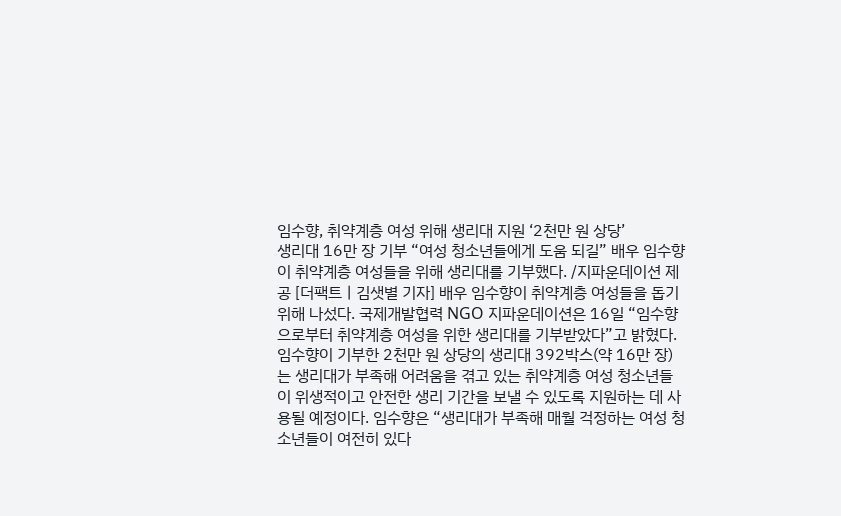임수향, 취약계층 여성 위해 생리대 지원 ‘2천만 원 상당’
생리대 16만 장 기부 “여성 청소년들에게 도움 되길” 배우 임수향이 취약계층 여성들을 위해 생리대를 기부했다. /지파운데이션 제공 [더팩트ㅣ김샛별 기자] 배우 임수향이 취약계층 여성들을 돕기 위해 나섰다. 국제개발협력 NGO 지파운데이션은 16일 “임수향으로부터 취약계층 여성을 위한 생리대를 기부받았다”고 밝혔다. 임수향이 기부한 2천만 원 상당의 생리대 392박스(약 16만 장)는 생리대가 부족해 어려움을 겪고 있는 취약계층 여성 청소년들이 위생적이고 안전한 생리 기간을 보낼 수 있도록 지원하는 데 사용될 예정이다. 임수향은 “생리대가 부족해 매월 걱정하는 여성 청소년들이 여전히 있다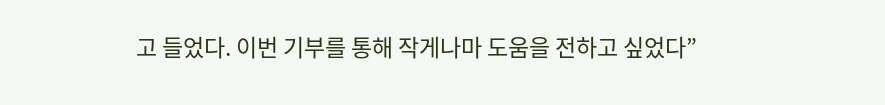고 들었다. 이번 기부를 통해 작게나마 도움을 전하고 싶었다”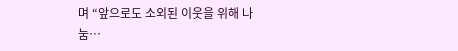며 “앞으로도 소외된 이웃을 위해 나눔…